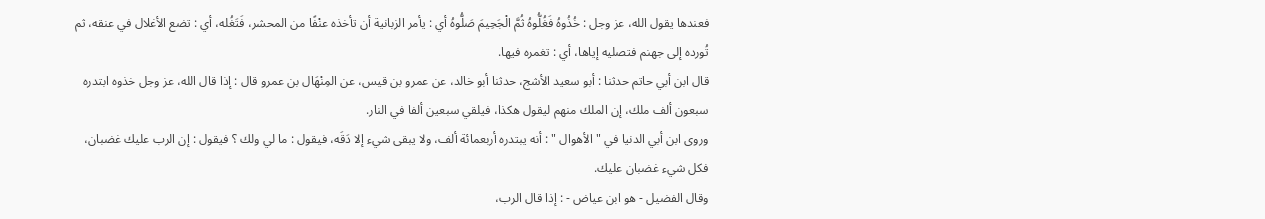فعندها يقول الله، عز وجل : خُذُوهُ فَغُلُّوهُ ثُمَّ الْجَحِيمَ صَلُّوهُ أي : يأمر الزبانية أن تأخذه عنْفًا من المحشر، فَتَغُله، أي : تضع الأغلال في عنقه، ثم تُورده إلى جهنم فتصليه إياها، أي : تغمره فيها.
قال ابن أبي حاتم حدثنا : أبو سعيد الأشج، حدثنا أبو خالد، عن عمرو بن قيس، عن المِنْهَال بن عمرو قال : إذا قال الله، عز وجل خذوه ابتدره سبعون ألف ملك، إن الملك منهم ليقول هكذا، فيلقي سبعين ألفا في النار.
وروى ابن أبي الدنيا في " الأهوال " : أنه يبتدره أربعمائة ألف، ولا يبقى شيء إلا دَقَه، فيقول : ما لي ولك ؟ فيقول : إن الرب عليك غضبان، فكل شيء غضبان عليك.
وقال الفضيل - هو ابن عياض - : إذا قال الرب،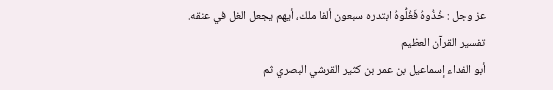عز وجل : خُذُوهُ فَغُلُّوهُ ابتدره سبعون ألفا ملك، أيهم يجعل الغل في عنقه.
تفسير القرآن العظيم
أبو الفداء إسماعيل بن عمر بن كثير القرشي البصري ثم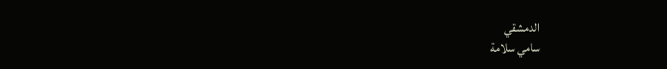الدمشقي
سامي سلامة